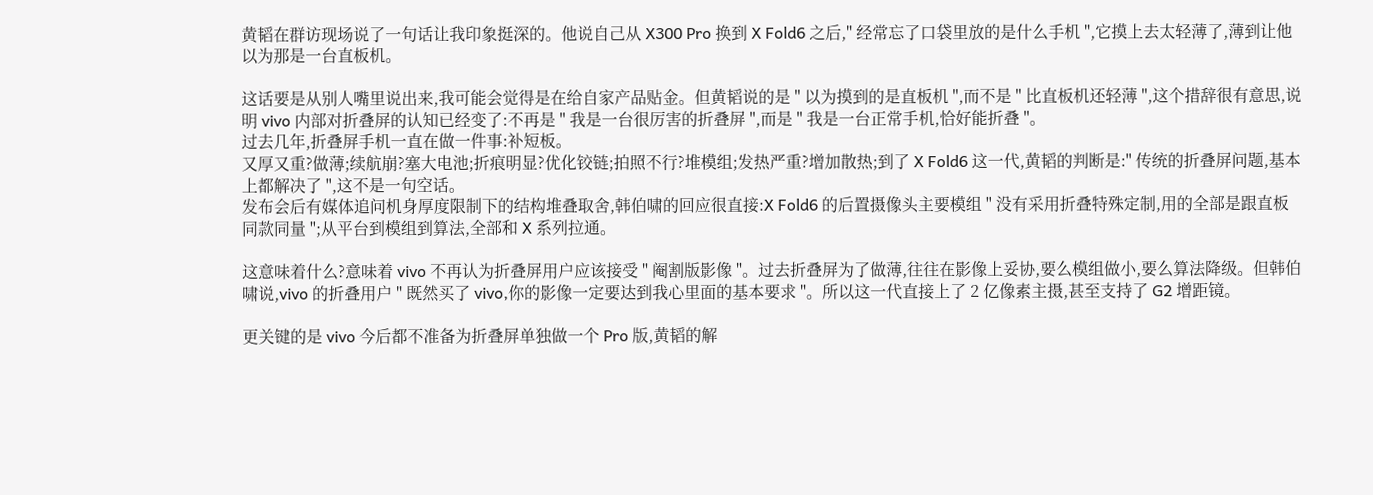黄韬在群访现场说了一句话让我印象挺深的。他说自己从 X300 Pro 换到 X Fold6 之后," 经常忘了口袋里放的是什么手机 ",它摸上去太轻薄了,薄到让他以为那是一台直板机。

这话要是从别人嘴里说出来,我可能会觉得是在给自家产品贴金。但黄韬说的是 " 以为摸到的是直板机 ",而不是 " 比直板机还轻薄 ",这个措辞很有意思,说明 vivo 内部对折叠屏的认知已经变了:不再是 " 我是一台很厉害的折叠屏 ",而是 " 我是一台正常手机,恰好能折叠 "。
过去几年,折叠屏手机一直在做一件事:补短板。
又厚又重?做薄;续航崩?塞大电池;折痕明显?优化铰链;拍照不行?堆模组;发热严重?增加散热;到了 X Fold6 这一代,黄韬的判断是:" 传统的折叠屏问题,基本上都解决了 ",这不是一句空话。
发布会后有媒体追问机身厚度限制下的结构堆叠取舍,韩伯啸的回应很直接:X Fold6 的后置摄像头主要模组 " 没有采用折叠特殊定制,用的全部是跟直板同款同量 ";从平台到模组到算法,全部和 X 系列拉通。

这意味着什么?意味着 vivo 不再认为折叠屏用户应该接受 " 阉割版影像 "。过去折叠屏为了做薄,往往在影像上妥协,要么模组做小,要么算法降级。但韩伯啸说,vivo 的折叠用户 " 既然买了 vivo,你的影像一定要达到我心里面的基本要求 "。所以这一代直接上了 2 亿像素主摄,甚至支持了 G2 增距镜。

更关键的是 vivo 今后都不准备为折叠屏单独做一个 Pro 版,黄韬的解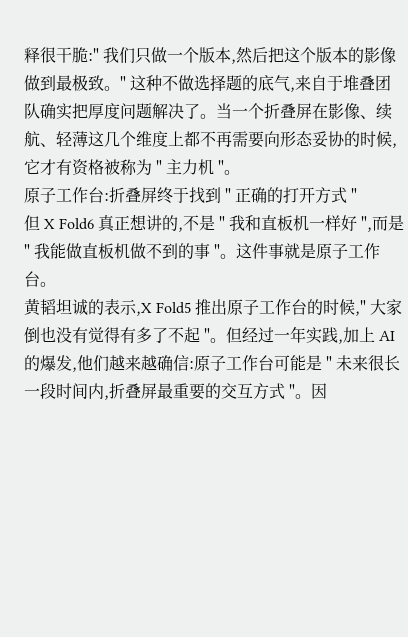释很干脆:" 我们只做一个版本,然后把这个版本的影像做到最极致。" 这种不做选择题的底气,来自于堆叠团队确实把厚度问题解决了。当一个折叠屏在影像、续航、轻薄这几个维度上都不再需要向形态妥协的时候,它才有资格被称为 " 主力机 "。
原子工作台:折叠屏终于找到 " 正确的打开方式 "
但 X Fold6 真正想讲的,不是 " 我和直板机一样好 ",而是 " 我能做直板机做不到的事 "。这件事就是原子工作台。
黄韬坦诚的表示,X Fold5 推出原子工作台的时候," 大家倒也没有觉得有多了不起 "。但经过一年实践,加上 AI 的爆发,他们越来越确信:原子工作台可能是 " 未来很长一段时间内,折叠屏最重要的交互方式 "。因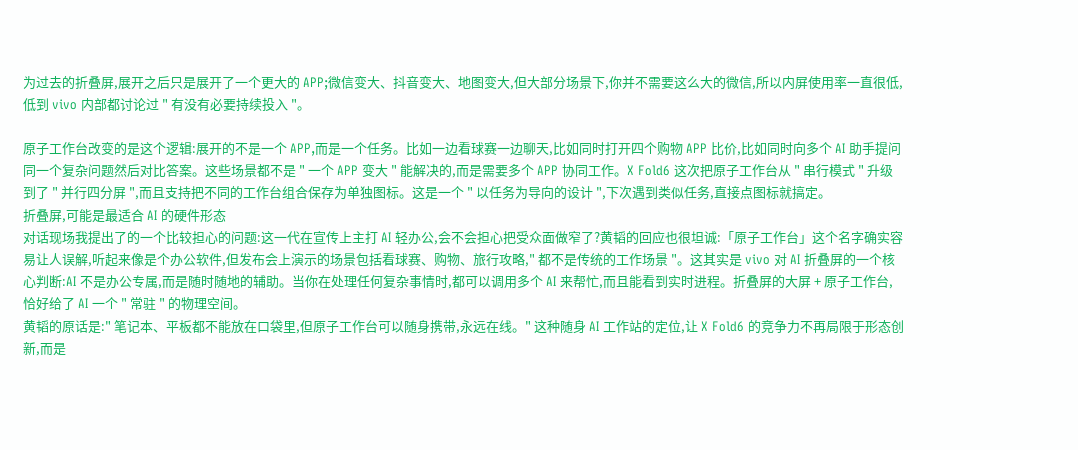为过去的折叠屏,展开之后只是展开了一个更大的 APP;微信变大、抖音变大、地图变大,但大部分场景下,你并不需要这么大的微信,所以内屏使用率一直很低,低到 vivo 内部都讨论过 " 有没有必要持续投入 "。

原子工作台改变的是这个逻辑:展开的不是一个 APP,而是一个任务。比如一边看球赛一边聊天,比如同时打开四个购物 APP 比价,比如同时向多个 AI 助手提问同一个复杂问题然后对比答案。这些场景都不是 " 一个 APP 变大 " 能解决的,而是需要多个 APP 协同工作。X Fold6 这次把原子工作台从 " 串行模式 " 升级到了 " 并行四分屏 ",而且支持把不同的工作台组合保存为单独图标。这是一个 " 以任务为导向的设计 ",下次遇到类似任务,直接点图标就搞定。
折叠屏,可能是最适合 AI 的硬件形态
对话现场我提出了的一个比较担心的问题:这一代在宣传上主打 AI 轻办公,会不会担心把受众面做窄了?黄韬的回应也很坦诚:「原子工作台」这个名字确实容易让人误解,听起来像是个办公软件,但发布会上演示的场景包括看球赛、购物、旅行攻略," 都不是传统的工作场景 "。这其实是 vivo 对 AI 折叠屏的一个核心判断:AI 不是办公专属,而是随时随地的辅助。当你在处理任何复杂事情时,都可以调用多个 AI 来帮忙,而且能看到实时进程。折叠屏的大屏 + 原子工作台,恰好给了 AI 一个 " 常驻 " 的物理空间。
黄韬的原话是:" 笔记本、平板都不能放在口袋里,但原子工作台可以随身携带,永远在线。" 这种随身 AI 工作站的定位,让 X Fold6 的竞争力不再局限于形态创新,而是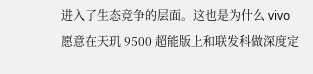进入了生态竞争的层面。这也是为什么 vivo 愿意在天玑 9500 超能版上和联发科做深度定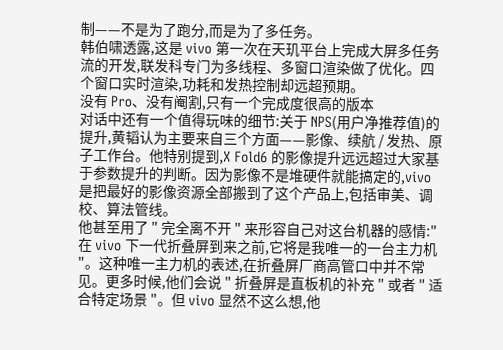制——不是为了跑分,而是为了多任务。
韩伯啸透露,这是 vivo 第一次在天玑平台上完成大屏多任务流的开发,联发科专门为多线程、多窗口渲染做了优化。四个窗口实时渲染,功耗和发热控制却远超预期。
没有 Pro、没有阉割,只有一个完成度很高的版本
对话中还有一个值得玩味的细节:关于 NPS(用户净推荐值)的提升,黄韬认为主要来自三个方面——影像、续航 / 发热、原子工作台。他特别提到,X Fold6 的影像提升远远超过大家基于参数提升的判断。因为影像不是堆硬件就能搞定的,vivo 是把最好的影像资源全部搬到了这个产品上,包括审美、调校、算法管线。
他甚至用了 " 完全离不开 " 来形容自己对这台机器的感情:" 在 vivo 下一代折叠屏到来之前,它将是我唯一的一台主力机 "。这种唯一主力机的表述,在折叠屏厂商高管口中并不常见。更多时候,他们会说 " 折叠屏是直板机的补充 " 或者 " 适合特定场景 "。但 vivo 显然不这么想,他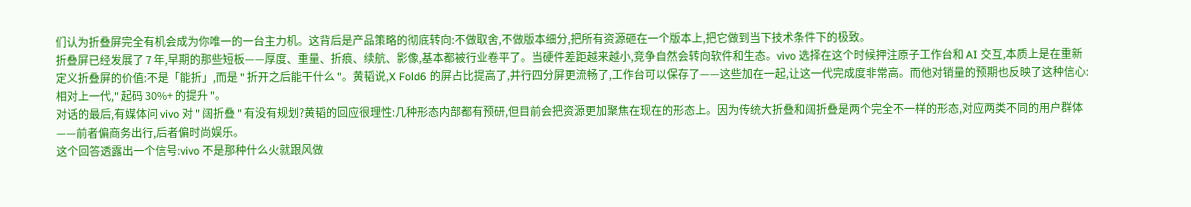们认为折叠屏完全有机会成为你唯一的一台主力机。这背后是产品策略的彻底转向:不做取舍,不做版本细分,把所有资源砸在一个版本上,把它做到当下技术条件下的极致。
折叠屏已经发展了 7 年,早期的那些短板——厚度、重量、折痕、续航、影像,基本都被行业卷平了。当硬件差距越来越小,竞争自然会转向软件和生态。vivo 选择在这个时候押注原子工作台和 AI 交互,本质上是在重新定义折叠屏的价值:不是「能折」,而是 " 折开之后能干什么 "。黄韬说,X Fold6 的屏占比提高了,并行四分屏更流畅了,工作台可以保存了——这些加在一起,让这一代完成度非常高。而他对销量的预期也反映了这种信心:相对上一代," 起码 30%+ 的提升 "。
对话的最后,有媒体问 vivo 对 " 阔折叠 " 有没有规划?黄韬的回应很理性:几种形态内部都有预研,但目前会把资源更加聚焦在现在的形态上。因为传统大折叠和阔折叠是两个完全不一样的形态,对应两类不同的用户群体——前者偏商务出行,后者偏时尚娱乐。
这个回答透露出一个信号:vivo 不是那种什么火就跟风做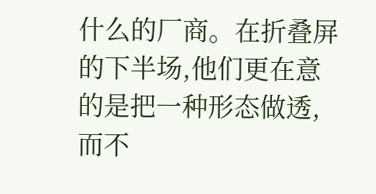什么的厂商。在折叠屏的下半场,他们更在意的是把一种形态做透,而不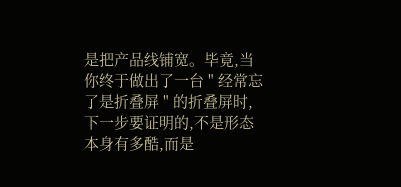是把产品线铺宽。毕竟,当你终于做出了一台 " 经常忘了是折叠屏 " 的折叠屏时,下一步要证明的,不是形态本身有多酷,而是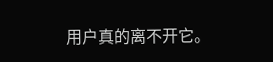用户真的离不开它。